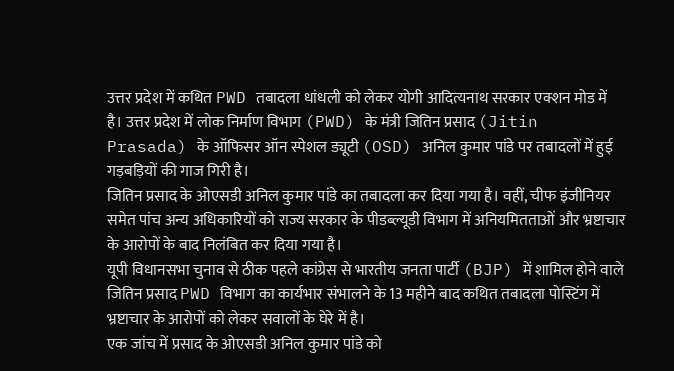उत्तर प्रदेश में कथित PWD तबादला धांधली को लेकर योगी आदित्यनाथ सरकार एक्शन मोड में है। उत्तर प्रदेश में लोक निर्माण विभाग (PWD) के मंत्री जितिन प्रसाद (Jitin Prasada) के ऑफिसर ऑन स्पेशल ड्यूटी (OSD) अनिल कुमार पांडे पर तबादलों में हुई गड़बड़ियों की गाज गिरी है।
जितिन प्रसाद के ओएसडी अनिल कुमार पांडे का तबादला कर दिया गया है। वहीं, चीफ इंजीनियर समेत पांच अन्य अधिकारियों को राज्य सरकार के पीडब्ल्यूडी विभाग में अनियमितताओं और भ्रष्टाचार के आरोपों के बाद निलंबित कर दिया गया है।
यूपी विधानसभा चुनाव से ठीक पहले कांग्रेस से भारतीय जनता पार्टी (BJP) में शामिल होने वाले जितिन प्रसाद PWD विभाग का कार्यभार संभालने के 13 महीने बाद कथित तबादला पोस्टिंग में भ्रष्टाचार के आरोपों को लेकर सवालों के घेरे में है।
एक जांच में प्रसाद के ओएसडी अनिल कुमार पांडे को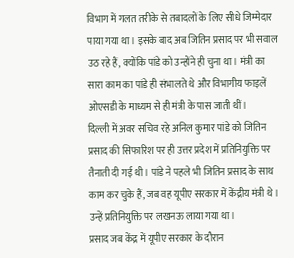विभाग में गलत तरीके से तबादलों के लिए सीधे जिम्मेदार पाया गया था। इसके बाद अब जितिन प्रसाद पर भी सवाल उठ रहे हैं, क्योंकि पांडे को उन्होंने ही चुना था। मंत्री का सारा काम का पांडे ही संभालते थे और विभागीय फाइलें ओएसडी के माध्यम से ही मंत्री के पास जाती थीं।
दिल्ली में अवर सचिव रहे अनिल कुमार पांडे को जितिन प्रसाद की सिफारिश पर ही उत्तर प्रदेश में प्रतिनियुक्ति पर तैनाती दी गई थी। पांडे ने पहले भी जितिन प्रसाद के साथ काम कर चुके हैं, जब वह यूपीए सरकार में केंद्रीय मंत्री थे। उन्हें प्रतिनियुक्ति पर लखनऊ लाया गया था।
प्रसाद जब केंद्र में यूपीए सरकार के दौरान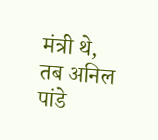मंत्री थे, तब अनिल पांडे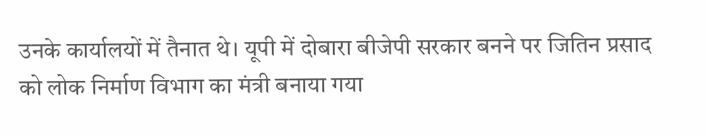उनके कार्यालयों में तैनात थे। यूपी में दोबारा बीजेपी सरकार बनने पर जितिन प्रसाद को लोक निर्माण विभाग का मंत्री बनाया गया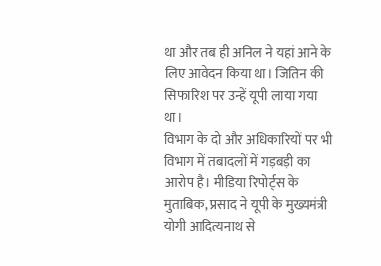था और तब ही अनिल ने यहां आने के लिए आवेदन किया था। जितिन की सिफारिश पर उन्हें यूपी लाया गया था।
विभाग के दो और अधिकारियों पर भी विभाग में तबादलों में गड़बड़ी का आरोप है। मीडिया रिपोर्ट्स के मुताबिक, प्रसाद ने यूपी के मुख्यमंत्री योगी आदित्यनाथ से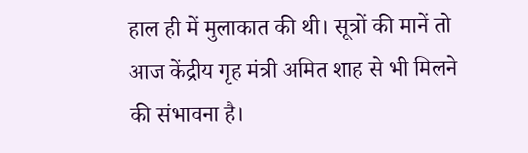हाल ही में मुलाकात की थी। सूत्रों की मानें तो आज केंद्रीय गृह मंत्री अमित शाह से भी मिलने की संभावना है।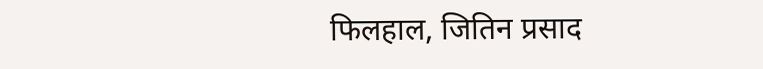फिलहाल, जितिन प्रसाद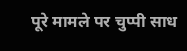पूरे मामले पर चुप्पी साध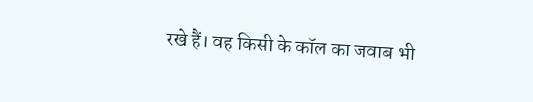रखे हैं। वह किसी के कॉल का जवाब भी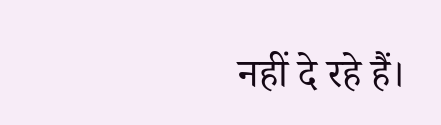नहीं दे रहे हैं।